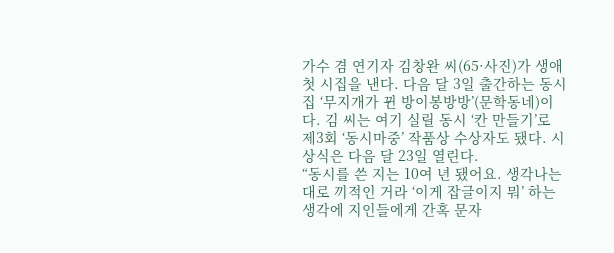가수 겸 연기자 김창완 씨(65·사진)가 생애 첫 시집을 낸다. 다음 달 3일 출간하는 동시집 ‘무지개가 뀐 방이봉방방’(문학동네)이다. 김 씨는 여기 실릴 동시 ‘칸 만들기’로 제3회 ‘동시마중’ 작품상 수상자도 됐다. 시상식은 다음 달 23일 열린다.
“동시를 쓴 지는 10여 년 됐어요. 생각나는 대로 끼적인 거라 ‘이게 잡글이지 뭐’ 하는 생각에 지인들에게 간혹 문자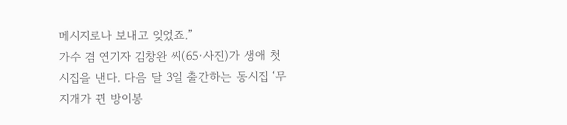메시지로나 보내고 잊었죠.”
가수 겸 연기자 김창완 씨(65·사진)가 생애 첫 시집을 낸다. 다음 달 3일 출간하는 동시집 ‘무지개가 뀐 방이봉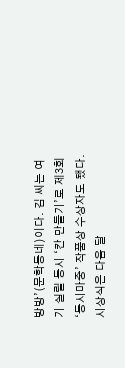방방’(문학동네)이다. 김 씨는 여기 실릴 동시 ‘칸 만들기’로 제3회 ‘동시마중’ 작품상 수상자도 됐다. 시상식은 다음 달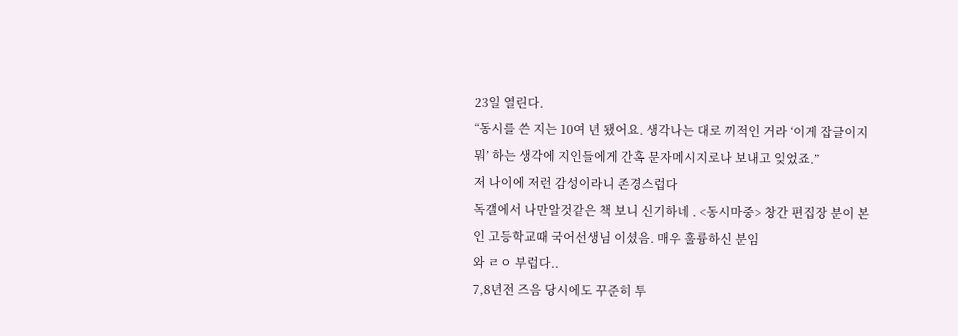23일 열린다.
“동시를 쓴 지는 10여 년 됐어요. 생각나는 대로 끼적인 거라 ‘이게 잡글이지 뭐’ 하는 생각에 지인들에게 간혹 문자메시지로나 보내고 잊었죠.”
저 나이에 저런 감성이라니 존경스럽다
독갤에서 나만알것같은 책 보니 신기하네 . <동시마중> 창간 편집장 분이 본인 고등학교때 국어선생님 이셨음. 매우 훌륭하신 분임
와 ㄹㅇ 부럽다..
7,8년전 즈음 당시에도 꾸준히 투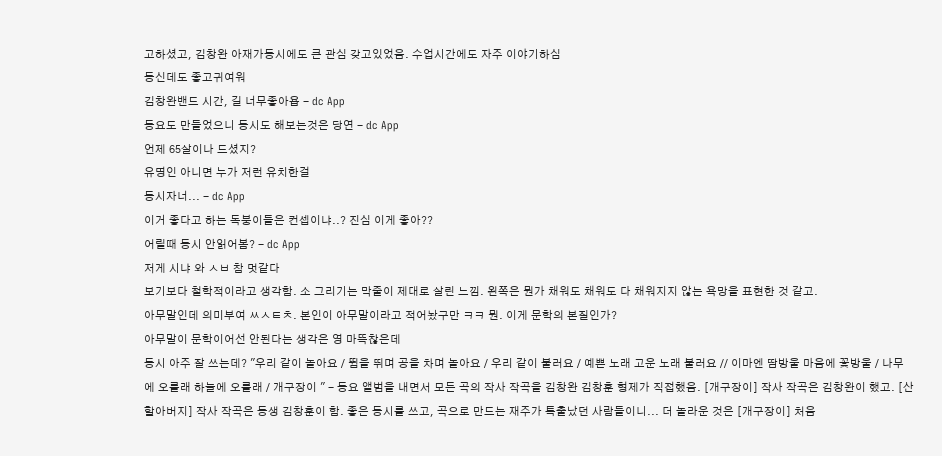고하셨고, 김창완 아재가동시에도 큰 관심 갖고있었음. 수업시간에도 자주 이야기하심
동신데도 좋고귀여워
김창완밴드 시간, 길 너무좋아욥 - dc App
동요도 만들었으니 동시도 해보는것은 당연 - dc App
언제 65살이나 드셨지?
유명인 아니면 누가 저런 유치한걸
동시자너... - dc App
이거 좋다고 하는 독붕이들은 컨셉이냐..? 진심 이게 좋아??
어릴때 동시 안읽어봄? - dc App
저게 시냐 와 ㅅㅂ 참 멋같다
보기보다 철학적이라고 생각함. 소 그리기는 막줄이 제대로 살린 느낌. 왼쪽은 뭔가 채워도 채워도 다 채워지지 않는 욕망을 표현한 것 같고.
아무말인데 의미부여 ㅆㅅㅌㅊ. 본인이 아무말이라고 적어놨구만 ㅋㅋ 뭔. 이게 문학의 본질인가?
아무말이 문학이어선 안된다는 생각은 영 마뜩찮은데
동시 아주 잘 쓰는데? "우리 같이 놀아요 / 뜀을 뛰며 공을 차며 놀아요 / 우리 같이 불러요 / 예쁜 노래 고운 노래 불러요 // 이마엔 땀방울 마음에 꽃방울 / 나무에 오를래 하늘에 오를래 / 개구장이 " - 동요 앨범을 내면서 모든 곡의 작사 작곡을 김창완 김창훈 형제가 직접했음. [개구장이] 작사 작곡은 김창완이 했고. [산할아버지] 작사 작곡은 동생 김창훈이 함. 좋은 동시를 쓰고, 곡으로 만드는 재주가 특출났던 사람들이니... 더 놀라운 것은 [개구장이] 처음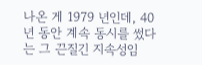나온 게 1979 년인데, 40 년 동안 계속 동시를 썼다는 그 끈질긴 지속성임